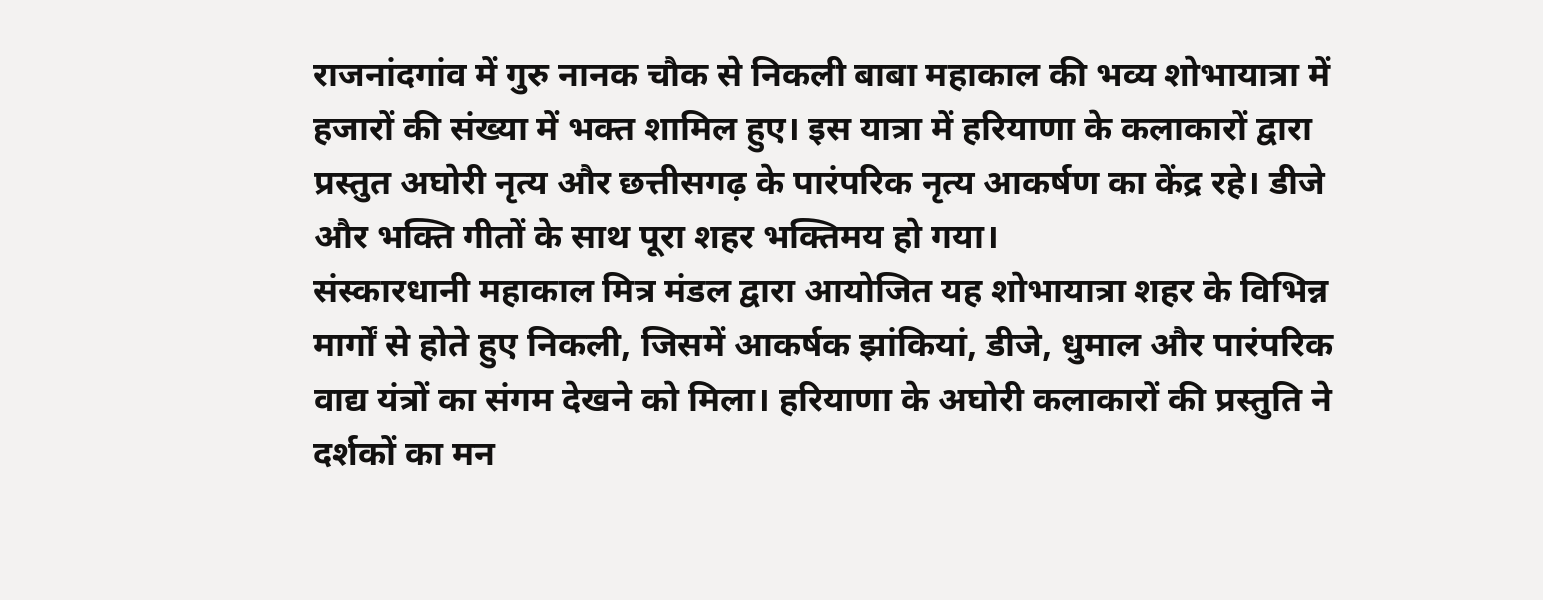राजनांदगांव में गुरु नानक चौक से निकली बाबा महाकाल की भव्य शोभायात्रा में हजारों की संख्या में भक्त शामिल हुए। इस यात्रा में हरियाणा के कलाकारों द्वारा प्रस्तुत अघोरी नृत्य और छत्तीसगढ़ के पारंपरिक नृत्य आकर्षण का केंद्र रहे। डीजे और भक्ति गीतों के साथ पूरा शहर भक्तिमय हो गया।
संस्कारधानी महाकाल मित्र मंडल द्वारा आयोजित यह शोभायात्रा शहर के विभिन्न मार्गों से होते हुए निकली, जिसमें आकर्षक झांकियां, डीजे, धुमाल और पारंपरिक वाद्य यंत्रों का संगम देखने को मिला। हरियाणा के अघोरी कलाकारों की प्रस्तुति ने दर्शकों का मन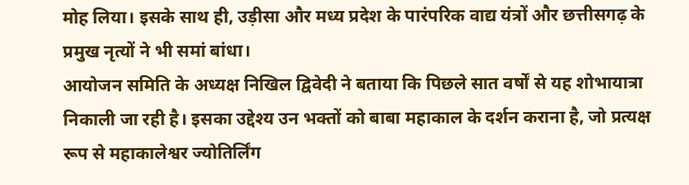मोह लिया। इसके साथ ही, उड़ीसा और मध्य प्रदेश के पारंपरिक वाद्य यंत्रों और छत्तीसगढ़ के प्रमुख नृत्यों ने भी समां बांधा।
आयोजन समिति के अध्यक्ष निखिल द्विवेदी ने बताया कि पिछले सात वर्षों से यह शोभायात्रा निकाली जा रही है। इसका उद्देश्य उन भक्तों को बाबा महाकाल के दर्शन कराना है, जो प्रत्यक्ष रूप से महाकालेश्वर ज्योतिर्लिंग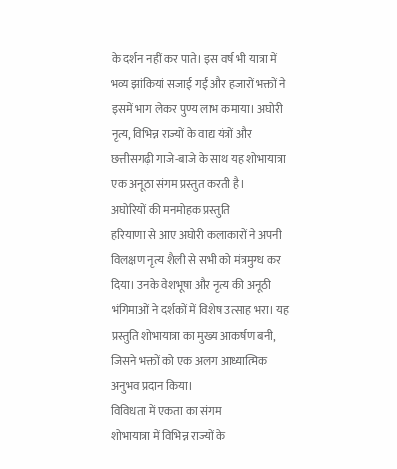के दर्शन नहीं कर पाते। इस वर्ष भी यात्रा में भव्य झांकियां सजाई गईं और हजारों भक्तों ने इसमें भाग लेकर पुण्य लाभ कमाया। अघोरी नृत्य, विभिन्न राज्यों के वाद्य यंत्रों और छत्तीसगढ़ी गाजे-बाजे के साथ यह शोभायात्रा एक अनूठा संगम प्रस्तुत करती है।
अघोरियों की मनमोहक प्रस्तुति
हरियाणा से आए अघोरी कलाकारों ने अपनी विलक्षण नृत्य शैली से सभी को मंत्रमुग्ध कर दिया। उनके वेशभूषा और नृत्य की अनूठी भंगिमाओं ने दर्शकों में विशेष उत्साह भरा। यह प्रस्तुति शोभायात्रा का मुख्य आकर्षण बनी, जिसने भक्तों को एक अलग आध्यात्मिक अनुभव प्रदान किया।
विविधता में एकता का संगम
शोभायात्रा में विभिन्न राज्यों के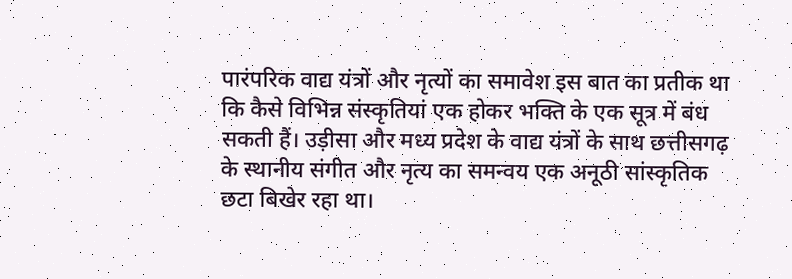पारंपरिक वाद्य यंत्रों और नृत्यों का समावेश इस बात का प्रतीक था कि कैसे विभिन्न संस्कृतियां एक होकर भक्ति के एक सूत्र में बंध सकती हैं। उड़ीसा और मध्य प्रदेश के वाद्य यंत्रों के साथ छत्तीसगढ़ के स्थानीय संगीत और नृत्य का समन्वय एक अनूठी सांस्कृतिक छटा बिखेर रहा था।